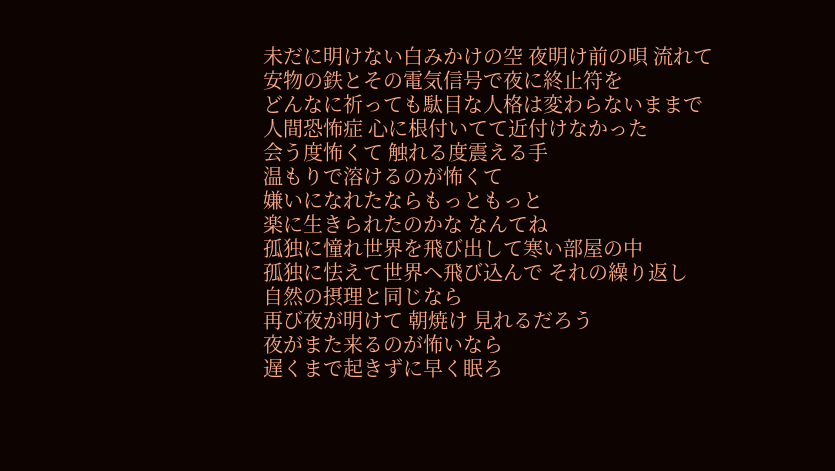未だに明けない白みかけの空 夜明け前の唄 流れて
安物の鉄とその電気信号で夜に終止符を
どんなに祈っても駄目な人格は変わらないままで
人間恐怖症 心に根付いてて近付けなかった
会う度怖くて 触れる度震える手
温もりで溶けるのが怖くて
嫌いになれたならもっともっと
楽に生きられたのかな なんてね
孤独に憧れ世界を飛び出して寒い部屋の中
孤独に怯えて世界へ飛び込んで それの繰り返し
自然の摂理と同じなら
再び夜が明けて 朝焼け 見れるだろう
夜がまた来るのが怖いなら
遅くまで起きずに早く眠ろ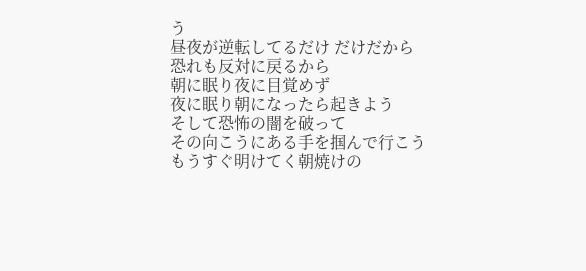う
昼夜が逆転してるだけ だけだから
恐れも反対に戻るから
朝に眠り夜に目覚めず
夜に眠り朝になったら起きよう
そして恐怖の闇を破って
その向こうにある手を掴んで行こう
もうすぐ明けてく朝焼けの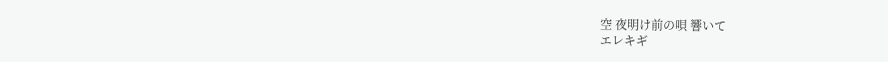空 夜明け前の唄 響いて
エレキギ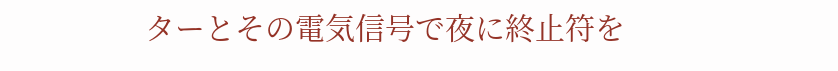ターとその電気信号で夜に終止符を